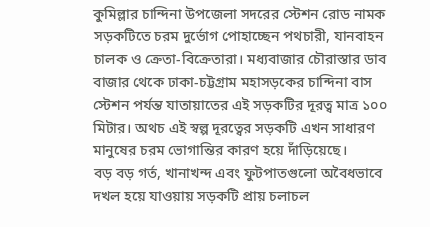কুমিল্লার চান্দিনা উপজেলা সদরের স্টেশন রোড নামক সড়কটিতে চরম দুর্ভোগ পোহাচ্ছেন পথচারী, যানবাহন চালক ও ক্রেতা-বিক্রেতারা। মধ্যবাজার চৌরাস্তার ডাব বাজার থেকে ঢাকা-চট্টগ্রাম মহাসড়কের চান্দিনা বাস স্টেশন পর্যন্ত যাতায়াতের এই সড়কটির দূরত্ব মাত্র ১০০ মিটার। অথচ এই স্বল্প দূরত্বের সড়কটি এখন সাধারণ মানুষের চরম ভোগান্তির কারণ হয়ে দাঁড়িয়েছে।
বড় বড় গর্ত, খানাখন্দ এবং ফুটপাতগুলো অবৈধভাবে দখল হয়ে যাওয়ায় সড়কটি প্রায় চলাচল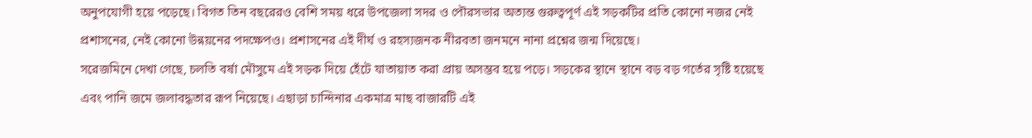অনুপযোগী হয়ে পড়েছে। বিগত তিন বছরেরও বেশি সময় ধরে উপজেলা সদর ও পৌরসভার অত্যন্ত গুরুত্বপূর্ণ এই সড়কটির প্রতি কোনো নজর নেই প্রশাসনের, নেই কোনো উন্নয়নের পদক্ষেপও। প্রশাসনের এই দীর্ঘ ও রহস্যজনক নীরবতা জনমনে নানা প্রশ্নের জন্ম দিয়েছে।
সরেজমিনে দেখা গেছে, চলতি বর্ষা মৌসুমে এই সড়ক দিয়ে হেঁটে যাতায়াত করা প্রায় অসম্ভব হয়ে পড়ে। সড়কের স্থানে স্থানে বড় বড় গর্তের সৃষ্টি হয়েছে এবং পানি জমে জলাবদ্ধতার রূপ নিয়েছে। এছাড়া চান্দিনার একমাত্র মাছ বাজারটি এই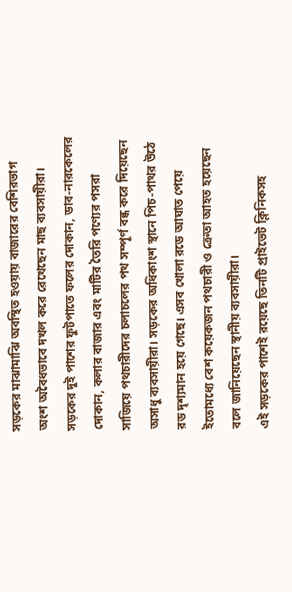সড়কের মাঝামাঝি অবস্থিত হওয়ায় বাজারের বেশিরভাগ অংশ অবৈধভাবে দখল করে রেখেছেন মাছ ব্যবসায়ীরা। সড়কের দুই পাশের ফুটপাতে ফলের দোকান, ডাব-নারকেলের দোকান, কলার বাজার এবং মাটির তৈরি পণ্যের পসরা সাজিয়ে পথচারীদের চলাচলের পথ সম্পূর্ণ বন্ধ করে দিয়েছেন অসাধু ব্যবসায়ীরা। সড়কের অধিকাংশ স্থানে পিচ-পাথর উঠে রড দৃশ্যমান হয়ে গেছে। এসব খোলা রডে আঘাত পেয়ে ইতোমধ্যে বেশ কয়েকজন পথচারী ও ক্রেতা আহত হয়েছেন বলে জানিয়েছেন স্থানীয় ব্যবসায়ীরা।
এই সড়কের পাশেই রয়েছে তিনটি প্রাইভেট ক্লিনিকসহ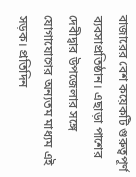বাজারের বেশ কয়েকটি গুরুত্বপূর্ণ ব্যবসাপ্রতিষ্ঠান। এছাড়া পাশের দেবীদ্বার উপজেলার সঙ্গে যোগাযোগের অন্যতম মাধ্যম এই সড়ক। প্রতিদিন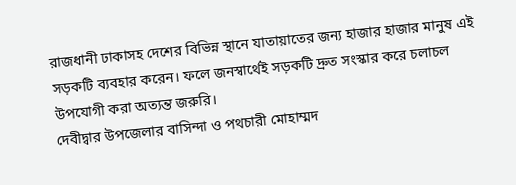রাজধানী ঢাকাসহ দেশের বিভিন্ন স্থানে যাতায়াতের জন্য হাজার হাজার মানুষ এই সড়কটি ব্যবহার করেন। ফলে জনস্বার্থেই সড়কটি দ্রুত সংস্কার করে চলাচল উপযোগী করা অত্যন্ত জরুরি।
দেবীদ্বার উপজেলার বাসিন্দা ও পথচারী মোহাম্মদ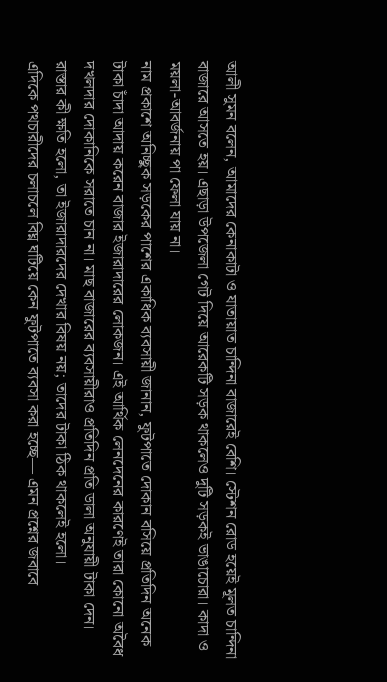আলী সুমন বলেন, আমাদের কেনাকাটা ও যাতায়াত চান্দিনা বাজারেই বেশি। স্টেশন রোড হয়েই মূলত চান্দিনা বাজারে আসতে হয়। এছাড়া উপজেলা গেট দিয়ে আরেকটি সড়ক থাকলেও দুটি সড়কই ভাঙাচোরা। কাদা ও ময়লা-আবর্জনায় পা ফেলা যায় না।
নাম প্রকাশে অনিচ্ছুক সড়কের পাশের একাধিক ব্যবসায়ী জানান, ফুটপাতে দোকান বসিয়ে প্রতিদিন অনেক টাকা চাঁদা আদায় করেন বাজার ইজারাদারের লোকজন। এই আর্থিক লেনদেনের কারণেই তারা কোনো অবৈধ দখলদার দোকানিকে সরাতে চান না। মাছ বাজারের ব্যবসায়ীরাও প্রতিদিন প্রতি ডালা অনুযায়ী টাকা দেন। রাস্তার কী ক্ষতি হলো, তা ইজারাদারদের দেখার বিষয় নয়; তাদের টাকা ঠিক থাকলেই হলো।
এদিকে পথচারীদের চলাচলে বিঘ্ন ঘটিয়ে কেন ফুটপাতে ব্যবসা করা হচ্ছে— এমন প্রশ্নের জবাবে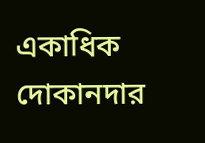একাধিক দোকানদার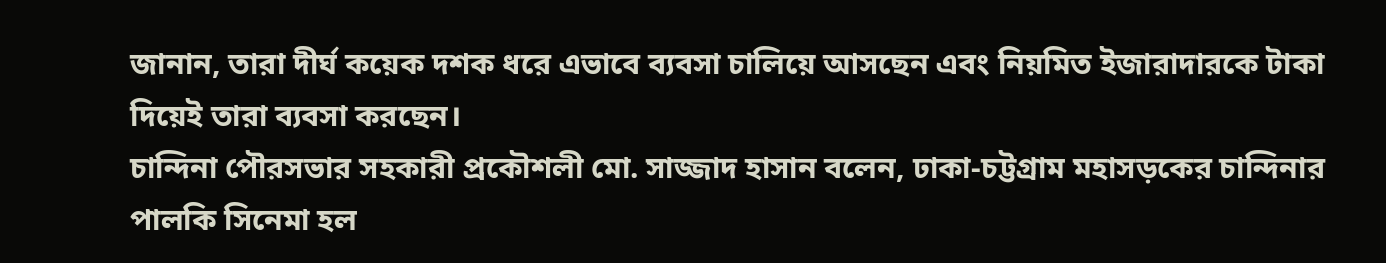জানান, তারা দীর্ঘ কয়েক দশক ধরে এভাবে ব্যবসা চালিয়ে আসছেন এবং নিয়মিত ইজারাদারকে টাকা দিয়েই তারা ব্যবসা করছেন।
চান্দিনা পৌরসভার সহকারী প্রকৌশলী মো. সাজ্জাদ হাসান বলেন, ঢাকা-চট্টগ্রাম মহাসড়কের চান্দিনার পালকি সিনেমা হল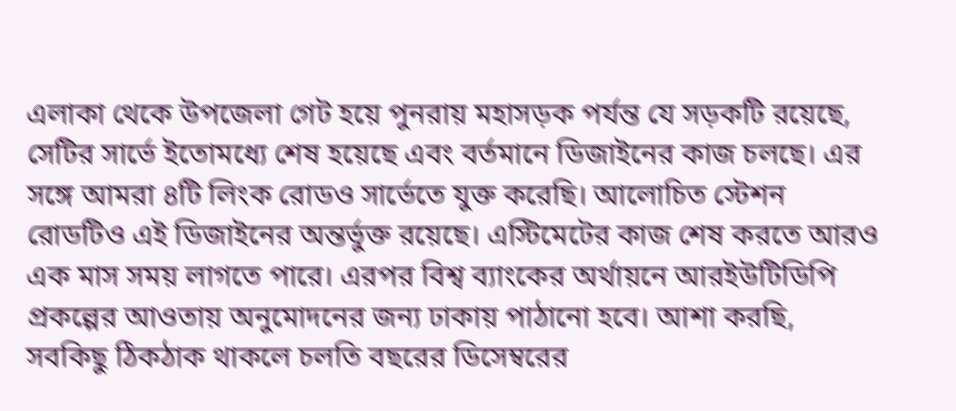এলাকা থেকে উপজেলা গেট হয়ে পুনরায় মহাসড়ক পর্যন্ত যে সড়কটি রয়েছে, সেটির সার্ভে ইতোমধ্যে শেষ হয়েছে এবং বর্তমানে ডিজাইনের কাজ চলছে। এর সঙ্গে আমরা ৪টি লিংক রোডও সার্ভেতে যুক্ত করেছি। আলোচিত স্টেশন রোডটিও এই ডিজাইনের অন্তর্ভুক্ত রয়েছে। এস্টিমেটের কাজ শেষ করতে আরও এক মাস সময় লাগতে পারে। এরপর বিশ্ব ব্যাংকের অর্থায়নে আরইউটিডিপি প্রকল্পের আওতায় অনুমোদনের জন্য ঢাকায় পাঠানো হবে। আশা করছি, সবকিছু ঠিকঠাক থাকলে চলতি বছরের ডিসেম্বরের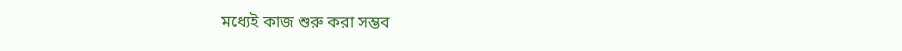মধ্যেই কাজ শুরু করা সম্ভব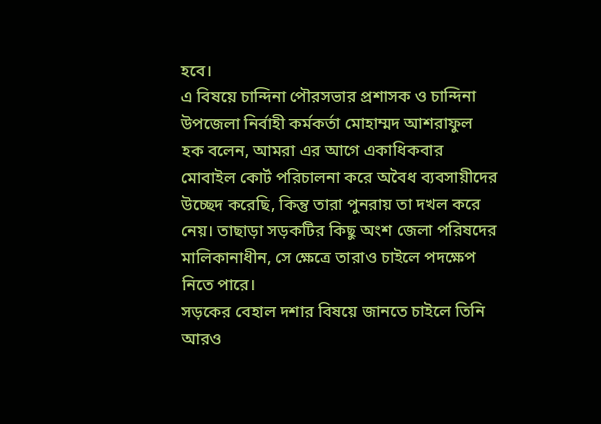হবে।
এ বিষয়ে চান্দিনা পৌরসভার প্রশাসক ও চান্দিনা উপজেলা নির্বাহী কর্মকর্তা মোহাম্মদ আশরাফুল হক বলেন, আমরা এর আগে একাধিকবার মোবাইল কোর্ট পরিচালনা করে অবৈধ ব্যবসায়ীদের উচ্ছেদ করেছি, কিন্তু তারা পুনরায় তা দখল করে নেয়। তাছাড়া সড়কটির কিছু অংশ জেলা পরিষদের মালিকানাধীন, সে ক্ষেত্রে তারাও চাইলে পদক্ষেপ নিতে পারে।
সড়কের বেহাল দশার বিষয়ে জানতে চাইলে তিনি আরও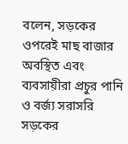বলেন, সড়কের ওপরেই মাছ বাজার অবস্থিত এবং ব্যবসায়ীরা প্রচুর পানি ও বর্জ্য সরাসরি সড়কের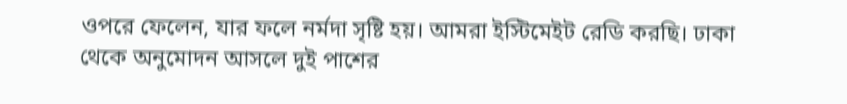ওপরে ফেলেন, যার ফলে নর্মদা সৃষ্টি হয়। আমরা ইস্টিমেইট রেডি করছি। ঢাকা থেকে অনুমোদন আসলে দুই পাশের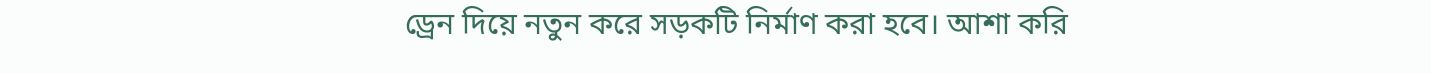ড্রেন দিয়ে নতুন করে সড়কটি নির্মাণ করা হবে। আশা করি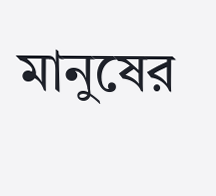মানুষের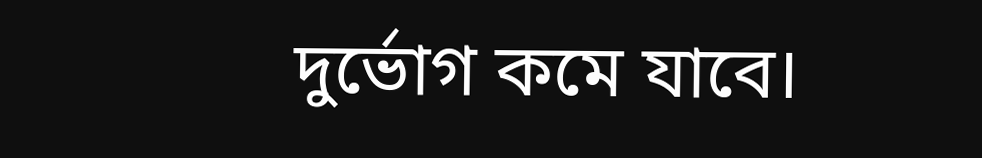দুর্ভোগ কমে যাবে।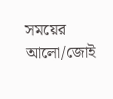সময়ের আলো/জোই